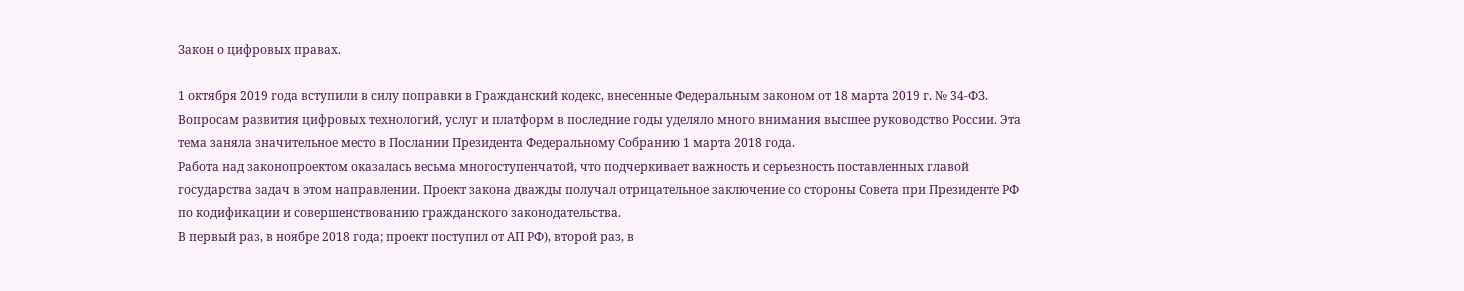Закон о цифровых правах.

1 октября 2019 года вступили в силу поправки в Гражданский кодекс, внесенные Федеральным законом от 18 марта 2019 г. № 34-ФЗ.
Вопросам развития цифровых технологий, услуг и платформ в последние годы уделяло много внимания высшее руководство России. Эта тема заняла значительное место в Послании Президента Федеральному Собранию 1 марта 2018 года.
Работа над законопроектом оказалась весьма многоступенчатой, что подчеркивает важность и серьезность поставленных главой государства задач в этом направлении. Проект закона дважды получал отрицательное заключение со стороны Совета при Президенте РФ по кодификации и совершенствованию гражданского законодательства.
В первый раз, в ноябре 2018 года; проект поступил от АП РФ), второй раз, в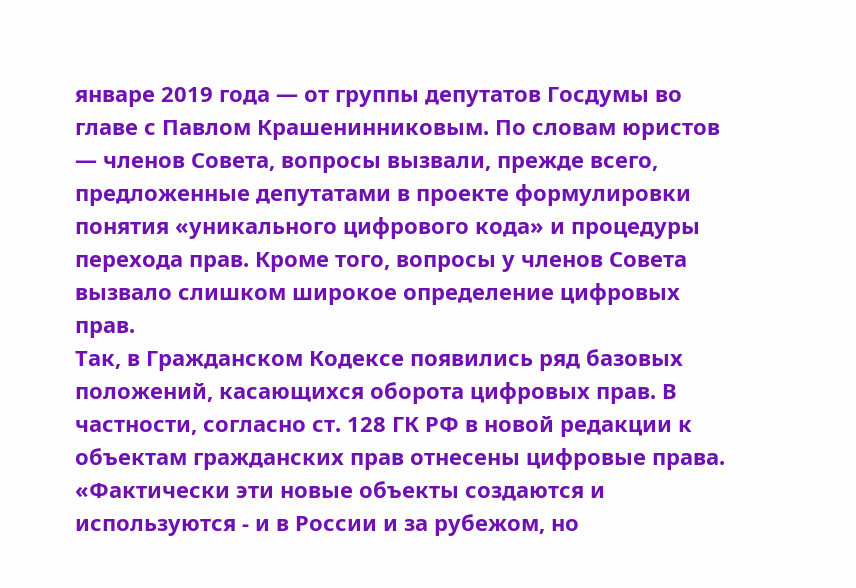январе 2019 года — от группы депутатов Госдумы во главе с Павлом Крашенинниковым. По словам юристов — членов Совета, вопросы вызвали, прежде всего, предложенные депутатами в проекте формулировки понятия «уникального цифрового кода» и процедуры перехода прав. Кроме того, вопросы у членов Совета вызвало слишком широкое определение цифровых прав.
Так, в Гражданском Кодексе появились ряд базовых положений, касающихся оборота цифровых прав. В частности, согласно ст. 128 ГК РФ в новой редакции к объектам гражданских прав отнесены цифровые права.
«Фактически эти новые объекты создаются и используются - и в России и за рубежом, но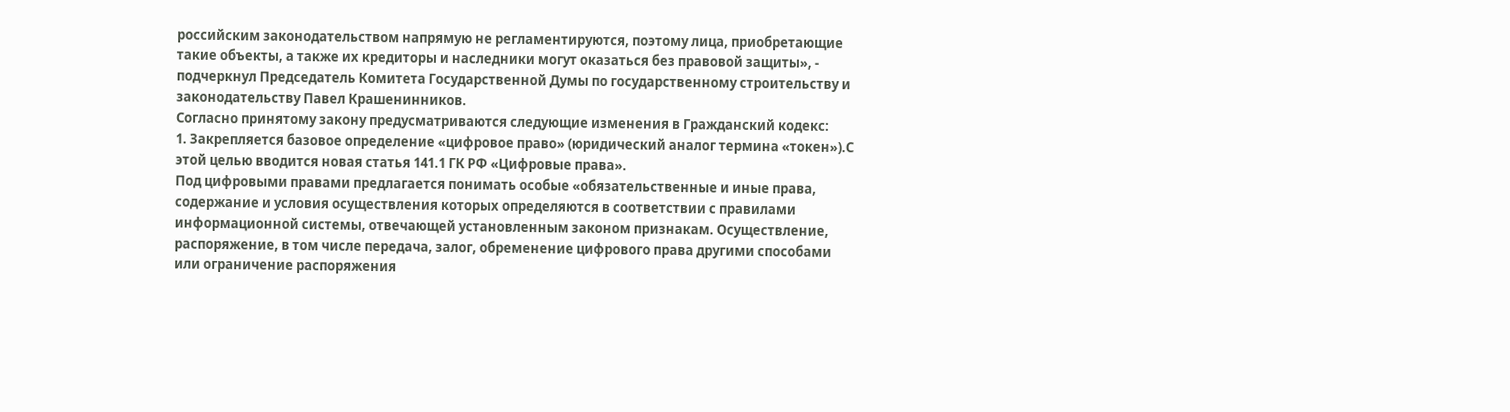российским законодательством напрямую не регламентируются, поэтому лица, приобретающие такие объекты, а также их кредиторы и наследники могут оказаться без правовой защиты», - подчеркнул Председатель Комитета Государственной Думы по государственному строительству и законодательству Павел Крашенинников.
Согласно принятому закону предусматриваются следующие изменения в Гражданский кодекс:
1. Закрепляется базовое определение «цифровое право» (юридический аналог термина «токен»).С этой целью вводится новая статья 141.1 ГК РФ «Цифровые права».
Под цифровыми правами предлагается понимать особые «обязательственные и иные права, содержание и условия осуществления которых определяются в соответствии с правилами информационной системы, отвечающей установленным законом признакам. Осуществление, распоряжение, в том числе передача, залог, обременение цифрового права другими способами или ограничение распоряжения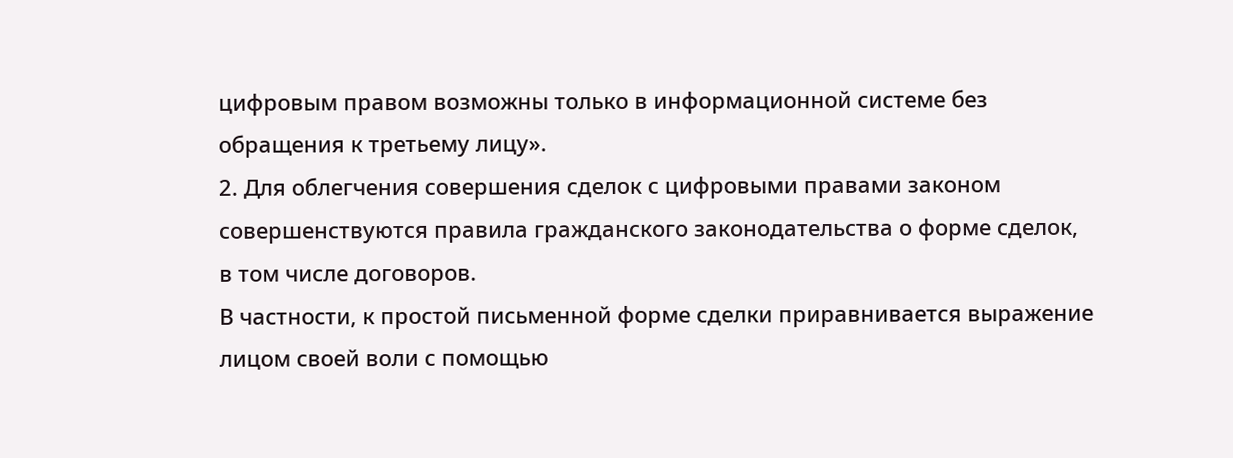цифровым правом возможны только в информационной системе без обращения к третьему лицу».
2. Для облегчения совершения сделок с цифровыми правами законом совершенствуются правила гражданского законодательства о форме сделок, в том числе договоров.
В частности, к простой письменной форме сделки приравнивается выражение лицом своей воли с помощью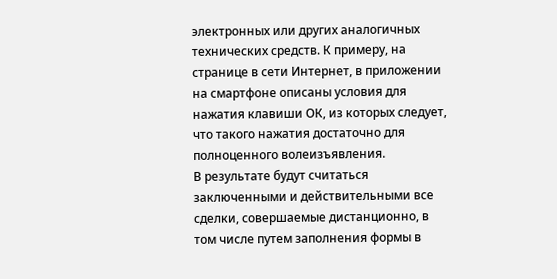электронных или других аналогичных технических средств. К примеру, на странице в сети Интернет, в приложении на смартфоне описаны условия для нажатия клавиши ОК, из которых следует, что такого нажатия достаточно для полноценного волеизъявления.
В результате будут считаться заключенными и действительными все сделки, совершаемые дистанционно, в том числе путем заполнения формы в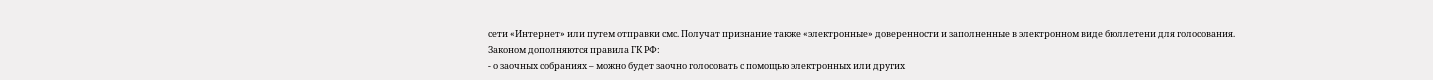сети «Интернет» или путем отправки смс. Получат признание также «электронные» доверенности и заполненные в электронном виде бюллетени для голосования.
Законом дополняются правила ГК РФ:
- о заочных собраниях – можно будет заочно голосовать с помощью электронных или других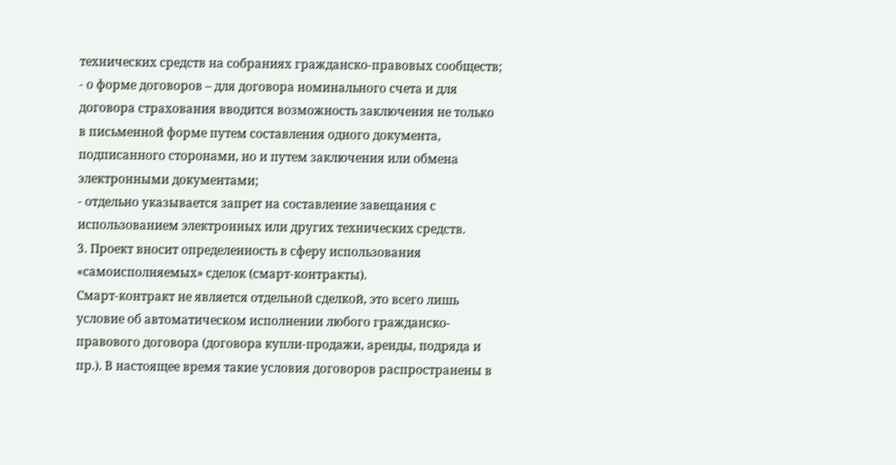технических средств на собраниях гражданско-правовых сообществ;
- о форме договоров – для договора номинального счета и для договора страхования вводится возможность заключения не только в письменной форме путем составления одного документа, подписанного сторонами, но и путем заключения или обмена электронными документами;
- отдельно указывается запрет на составление завещания с использованием электронных или других технических средств.
3. Проект вносит определенность в сферу использования «самоисполняемых» сделок (смарт-контракты).
Смарт-контракт не является отдельной сделкой, это всего лишь условие об автоматическом исполнении любого гражданско-правового договора (договора купли-продажи, аренды, подряда и пр.). В настоящее время такие условия договоров распространены в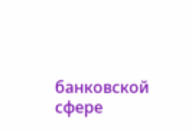банковской сфере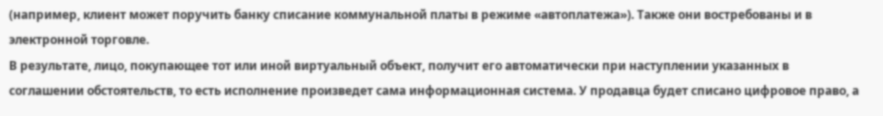(например, клиент может поручить банку списание коммунальной платы в режиме «автоплатежа»). Также они востребованы и в электронной торговле.
В результате, лицо, покупающее тот или иной виртуальный объект, получит его автоматически при наступлении указанных в соглашении обстоятельств, то есть исполнение произведет сама информационная система. У продавца будет списано цифровое право, а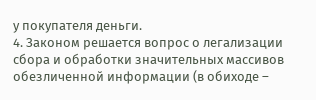у покупателя деньги.
4. Законом решается вопрос о легализации сбора и обработки значительных массивов обезличенной информации (в обиходе –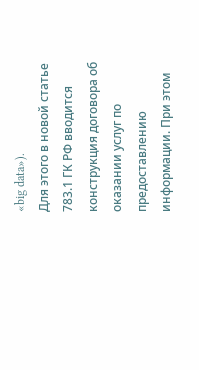«big data»).
Для этого в новой статье 783.1 ГК РФ вводится конструкция договора об оказании услуг по предоставлению информации. При этом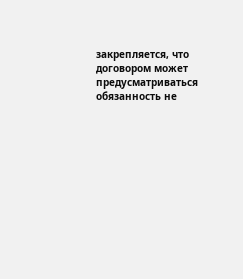закрепляется, что договором может предусматриваться обязанность не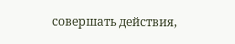совершать действия,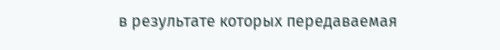в результате которых передаваемая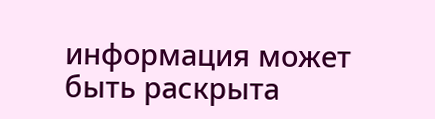информация может быть раскрыта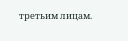третьим лицам.